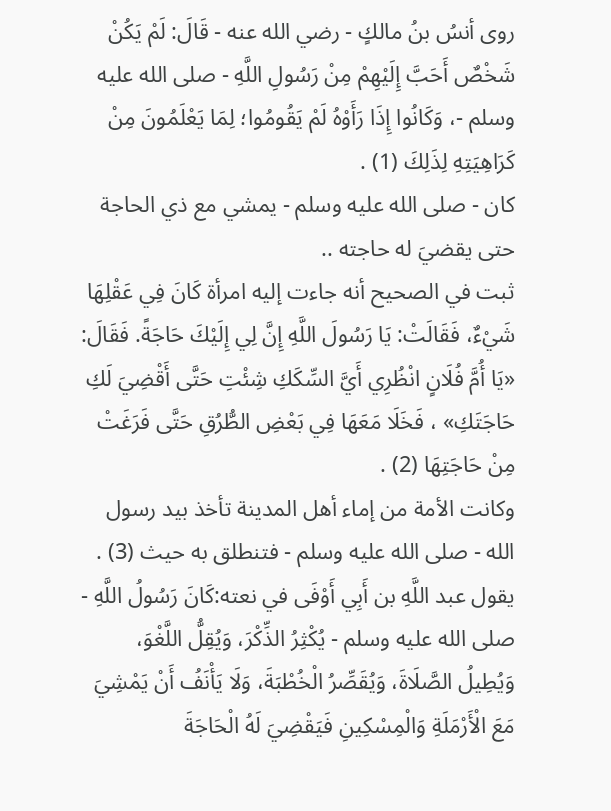روى أنسُ بنُ مالكٍ - رضي الله عنه - قَالَ: لَمْ يَكُنْ شَخْصٌ أَحَبَّ إِلَيْهِمْ مِنْ رَسُولِ اللَّهِ - صلى الله عليه وسلم -، وَكَانُوا إِذَا رَأَوْهُ لَمْ يَقُومُوا؛ لِمَا يَعْلَمُونَ مِنْ كَرَاهِيَتِهِ لِذَلِكَ (1) .
كان - صلى الله عليه وسلم - يمشي مع ذي الحاجة حتى يقضيَ له حاجته ..
ثبت في الصحيح أنه جاءت إليه امرأة كَانَ فِي عَقْلِهَا شَيْءٌ، فَقَالَتْ: يَا رَسُولَ اللَّهِ إِنَّ لِي إِلَيْكَ حَاجَةً. فَقَالَ: «يَا أُمَّ فُلَانٍ انْظُرِي أَيَّ السِّكَكِ شِئْتِ حَتَّى أَقْضِيَ لَكِ حَاجَتَكِ» ، فَخَلَا مَعَهَا فِي بَعْضِ الطُّرُقِ حَتَّى فَرَغَتْ مِنْ حَاجَتِهَا (2) .
وكانت الأمة من إماء أهل المدينة تأخذ بيد رسول الله - صلى الله عليه وسلم - فتنطلق به حيث (3) .
يقول عبد اللَّهِ بن أَبِي أَوْفَى في نعته:كَانَ رَسُولُ اللَّهِ - صلى الله عليه وسلم - يُكْثِرُ الذِّكْرَ، وَيُقِلُّ اللَّغْوَ، وَيُطِيلُ الصَّلَاةَ، وَيُقَصِّرُ الْخُطْبَةَ، وَلَا يَأْنَفُ أَنْ يَمْشِيَ مَعَ الْأَرْمَلَةِ وَالْمِسْكِينِ فَيَقْضِيَ لَهُ الْحَاجَةَ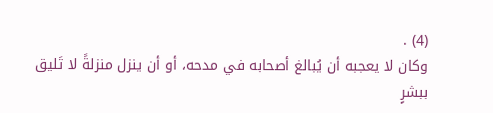(4) .
وكان لا يعجبه أن يُبالغ أصحابه في مدحه، أو أن ينزل منزلةً لا تَليق ببشرٍ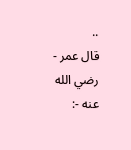..
قال عمر - رضي الله عنه -: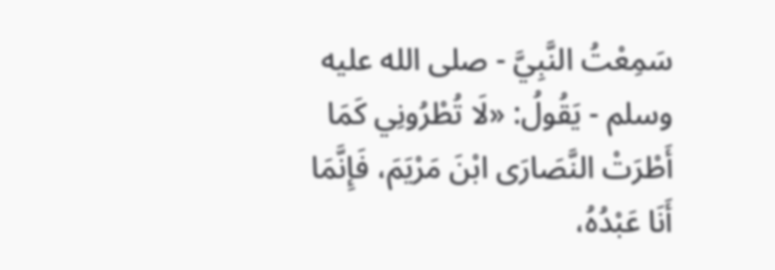سَمِعْتُ النَّبِيَّ - صلى الله عليه وسلم - يَقُولُ: «لَا تُطْرُونِي كَمَا أَطْرَتْ النَّصَارَى ابْنَ مَرْيَمَ، فَإِنَّمَا أَنَا عَبْدُهُ،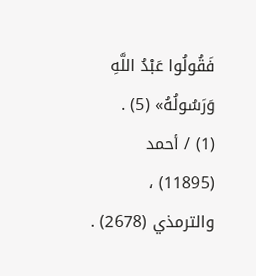فَقُولُوا عَبْدُ اللَّهِ وَرَسُولُهُ» (5) .
(1) / أحمد (11895) ، والترمذي (2678) .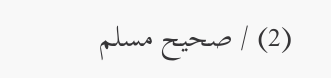(2) / صحيح مسلم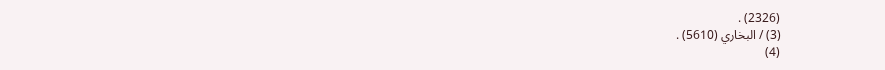(2326) .
(3) / البخاري (5610) .
(4)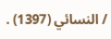/ النسائي (1397) .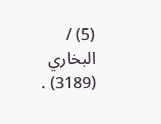(5) / البخاري (3189) .